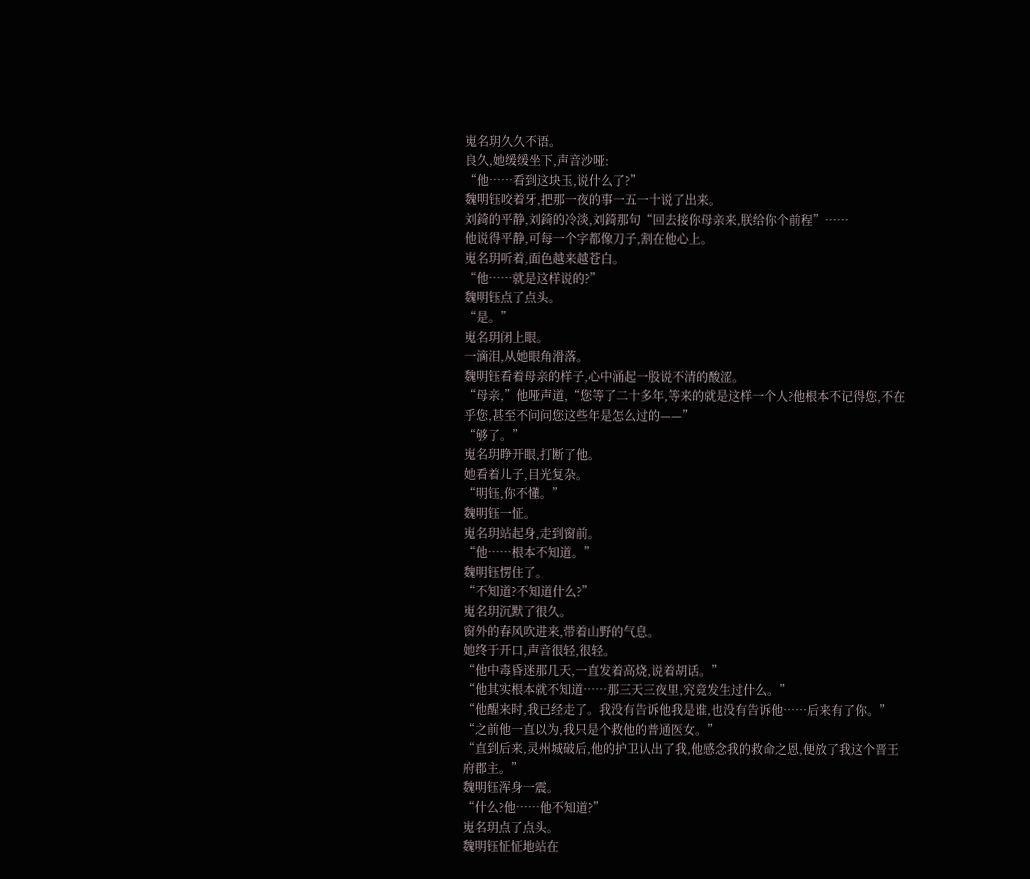嵬名玥久久不语。
良久,她缓缓坐下,声音沙哑:
“他……看到这块玉,说什么了?”
魏明钰咬着牙,把那一夜的事一五一十说了出来。
刘錡的平静,刘錡的冷淡,刘錡那句“回去接你母亲来,朕给你个前程”……
他说得平静,可每一个字都像刀子,割在他心上。
嵬名玥听着,面色越来越苍白。
“他……就是这样说的?”
魏明钰点了点头。
“是。”
嵬名玥闭上眼。
一滴泪,从她眼角滑落。
魏明钰看着母亲的样子,心中涌起一股说不清的酸涩。
“母亲,”他哑声道,“您等了二十多年,等来的就是这样一个人?他根本不记得您,不在乎您,甚至不问问您这些年是怎么过的——”
“够了。”
嵬名玥睁开眼,打断了他。
她看着儿子,目光复杂。
“明钰,你不懂。”
魏明钰一怔。
嵬名玥站起身,走到窗前。
“他……根本不知道。”
魏明钰愣住了。
“不知道?不知道什么?”
嵬名玥沉默了很久。
窗外的春风吹进来,带着山野的气息。
她终于开口,声音很轻,很轻。
“他中毒昏迷那几天,一直发着高烧,说着胡话。”
“他其实根本就不知道……那三天三夜里,究竟发生过什么。”
“他醒来时,我已经走了。我没有告诉他我是谁,也没有告诉他……后来有了你。”
“之前他一直以为,我只是个救他的普通医女。”
“直到后来,灵州城破后,他的护卫认出了我,他感念我的救命之恩,便放了我这个晋王府郡主。”
魏明钰浑身一震。
“什么?他……他不知道?”
嵬名玥点了点头。
魏明钰怔怔地站在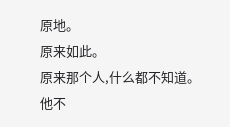原地。
原来如此。
原来那个人,什么都不知道。
他不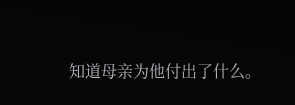知道母亲为他付出了什么。